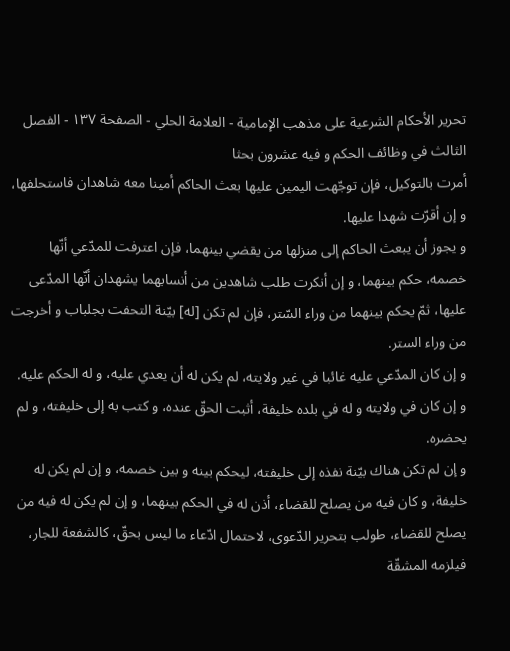تحرير الأحكام الشرعية على مذهب الإمامية - العلامة الحلي - الصفحة ١٣٧ - الفصل الثالث في وظائف الحكم و فيه عشرون بحثا
أمرت بالتوكيل، فإن توجّهت اليمين عليها بعث الحاكم أمينا معه شاهدان فاستحلفها، و إن أقرّت شهدا عليها.
و يجوز أن يبعث الحاكم إلى منزلها من يقضي بينهما، فإن اعترفت للمدّعي أنّها خصمه، حكم بينهما، و إن أنكرت طلب شاهدين من أنسابهما يشهدان أنّها المدّعى عليها، ثمّ يحكم بينهما من وراء السّتر، فإن لم تكن [له] بيّنة التحفت بجلباب و أخرجت من وراء الستر.
و إن كان المدّعي عليه غائبا في غير ولايته، لم يكن له أن يعدي عليه، و له الحكم عليه.
و إن كان في ولايته و له في بلده خليفة، أثبت الحقّ عنده، و كتب به إلى خليفته، و لم يحضره.
و إن لم تكن هناك بيّنة نفذه إلى خليفته، ليحكم بينه و بين خصمه، و إن لم يكن له خليفة، و كان فيه من يصلح للقضاء، أذن له في الحكم بينهما، و إن لم يكن له فيه من يصلح للقضاء، طولب بتحرير الدّعوى، لاحتمال ادّعاء ما ليس بحقّ، كالشفعة للجار، فيلزمه المشقّة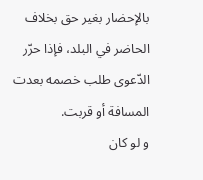بالإحضار بغير حق بخلاف الحاضر في البلد، فإذا حرّر الدّعوى طلب خصمه بعدت المسافة أو قربت.
و لو كان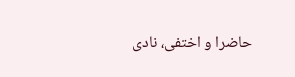حاضرا و اختفى، نادى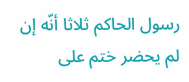رسول الحاكم ثلاثا أنّه إن لم يحضر ختم على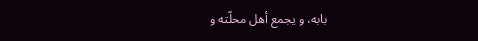بابه، و يجمع أهل محلّته و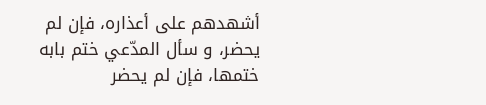أشهدهم على أعذاره، فإن لم يحضر، و سأل المدّعي ختم بابه ختمها، فإن لم يحضر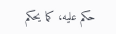حكم عليه، كما يحكم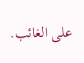على الغائب.